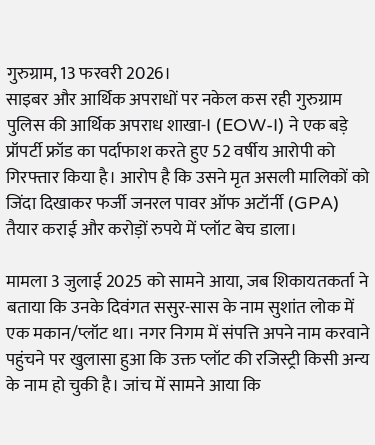गुरुग्राम, 13 फरवरी 2026।
साइबर और आर्थिक अपराधों पर नकेल कस रही गुरुग्राम पुलिस की आर्थिक अपराध शाखा-I (EOW-I) ने एक बड़े प्रॉपर्टी फ्रॉड का पर्दाफाश करते हुए 52 वर्षीय आरोपी को गिरफ्तार किया है। आरोप है कि उसने मृत असली मालिकों को जिंदा दिखाकर फर्जी जनरल पावर ऑफ अटॉर्नी (GPA) तैयार कराई और करोड़ों रुपये में प्लॉट बेच डाला।

मामला 3 जुलाई 2025 को सामने आया, जब शिकायतकर्ता ने बताया कि उनके दिवंगत ससुर-सास के नाम सुशांत लोक में एक मकान/प्लॉट था। नगर निगम में संपत्ति अपने नाम करवाने पहुंचने पर खुलासा हुआ कि उक्त प्लॉट की रजिस्ट्री किसी अन्य के नाम हो चुकी है। जांच में सामने आया कि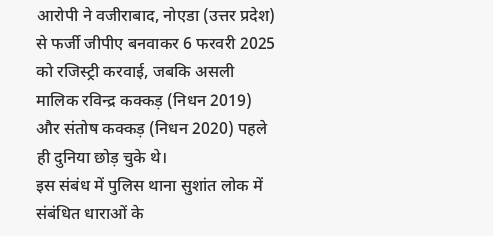आरोपी ने वजीराबाद, नोएडा (उत्तर प्रदेश) से फर्जी जीपीए बनवाकर 6 फरवरी 2025 को रजिस्ट्री करवाई, जबकि असली मालिक रविन्द्र कक्कड़ (निधन 2019) और संतोष कक्कड़ (निधन 2020) पहले ही दुनिया छोड़ चुके थे।
इस संबंध में पुलिस थाना सुशांत लोक में संबंधित धाराओं के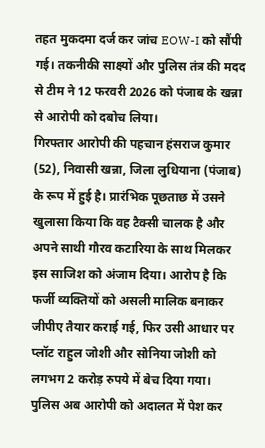तहत मुकदमा दर्ज कर जांच EOW-I को सौंपी गई। तकनीकी साक्ष्यों और पुलिस तंत्र की मदद से टीम ने 12 फरवरी 2026 को पंजाब के खन्ना से आरोपी को दबोच लिया।
गिरफ्तार आरोपी की पहचान हंसराज कुमार (52), निवासी खन्ना, जिला लुधियाना (पंजाब) के रूप में हुई है। प्रारंभिक पूछताछ में उसने खुलासा किया कि वह टैक्सी चालक है और अपने साथी गौरव कटारिया के साथ मिलकर इस साजिश को अंजाम दिया। आरोप है कि फर्जी व्यक्तियों को असली मालिक बनाकर जीपीए तैयार कराई गई, फिर उसी आधार पर प्लॉट राहुल जोशी और सोनिया जोशी को लगभग 2 करोड़ रुपये में बेच दिया गया।
पुलिस अब आरोपी को अदालत में पेश कर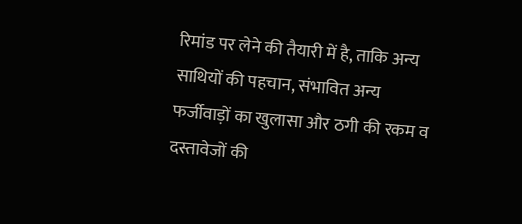रिमांड पर लेने की तैयारी में है, ताकि अन्य साथियों की पहचान, संभावित अन्य फर्जीवाड़ों का खुलासा और ठगी की रकम व दस्तावेजों की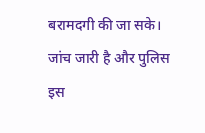बरामदगी की जा सके। जांच जारी है और पुलिस इस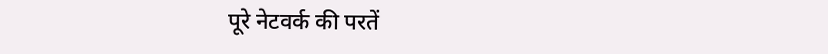पूरे नेटवर्क की परतें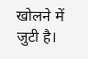खोलने में जुटी है।